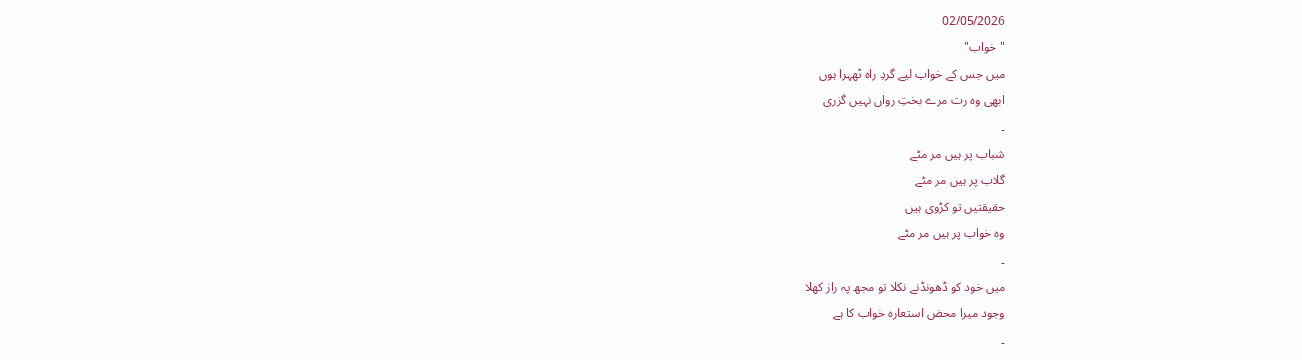02/05/2026
"خواب"
میں جس کے خواب لیے گردِ راہ ٹھہرا ہوں
ابھی وہ رت مرے بختِ رواں نہیں گزری
۔
شباب پر ہیں مر مٹے
گلاب پر ہیں مر مٹے
حقیقتیں تو کڑوی ہیں
وہ خواب پر ہیں مر مٹے
۔
میں خود کو ڈھونڈنے نکلا تو مجھ پہ راز کھلا
وجود میرا محض استعارہ خواب کا ہے
۔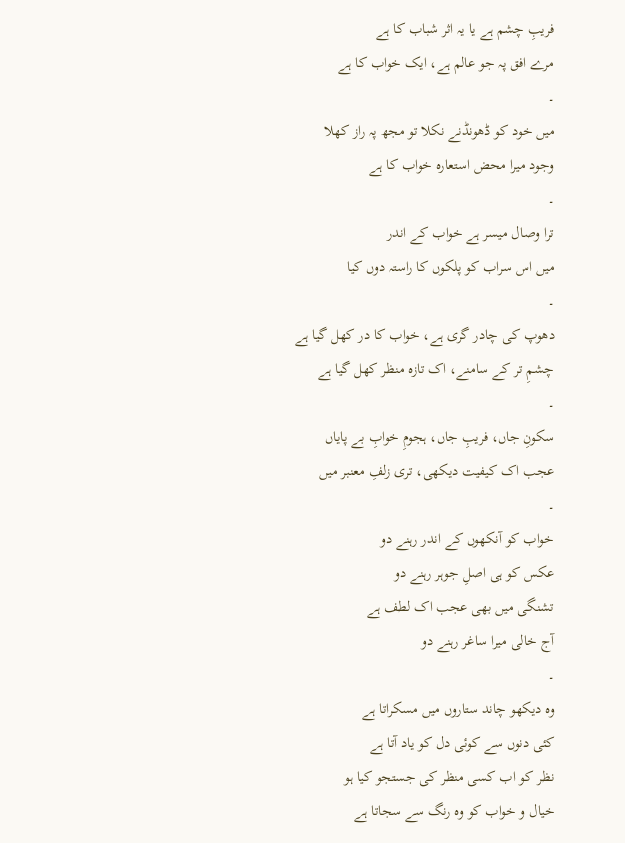فریبِ چشم ہے یا یہ اثر شباب کا ہے
مرے افق پہ جو عالم ہے، ایک خواب کا ہے
۔
میں خود کو ڈھونڈنے نکلا تو مجھ پہ راز کھلا
وجود میرا محض استعارہ خواب کا ہے
۔
ترا وصال میسر ہے خواب کے اندر
میں اس سراب کو پلکوں کا راستہ دوں کیا
۔
دھوپ کی چادر گری ہے، خواب کا در کھل گیا ہے
چشمِ تر کے سامنے، اک تازہ منظر کھل گیا ہے
۔
سکونِ جاں، فریبِ جاں، ہجومِ خوابِ بے پایاں
عجب اک کیفیت دیکھی، تری زلفِ معنبر میں
۔
خواب کو آنکھوں کے اندر رہنے دو
عکس کو ہی اصلِ جوہر رہنے دو
تشنگی میں بھی عجب اک لطف ہے
آج خالی میرا ساغر رہنے دو
۔
وہ دیکھو چاند ستاروں میں مسکراتا ہے
کئی دنوں سے کوئی دل کو یاد آتا ہے
نظر کو اب کسی منظر کی جستجو کیا ہو
خیال و خواب کو وہ رنگ سے سجاتا ہے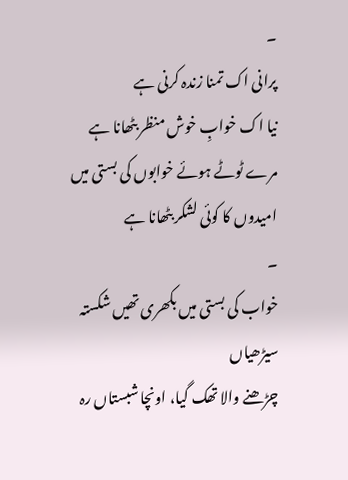۔
پرانی اک تمنا زندہ کرنی ہے
نیا اک خوابِ خوش منظر بٹھانا ہے
مرے ٹوٹے ہوئے خوابوں کی بستی میں
امیدوں کا کوئی لشکر بٹھانا ہے
۔
خواب کی بستی میں بکھری تھیں شکستہ سیڑھیاں
چڑھنے والا تھک گیا، اونچا شبستاں رہ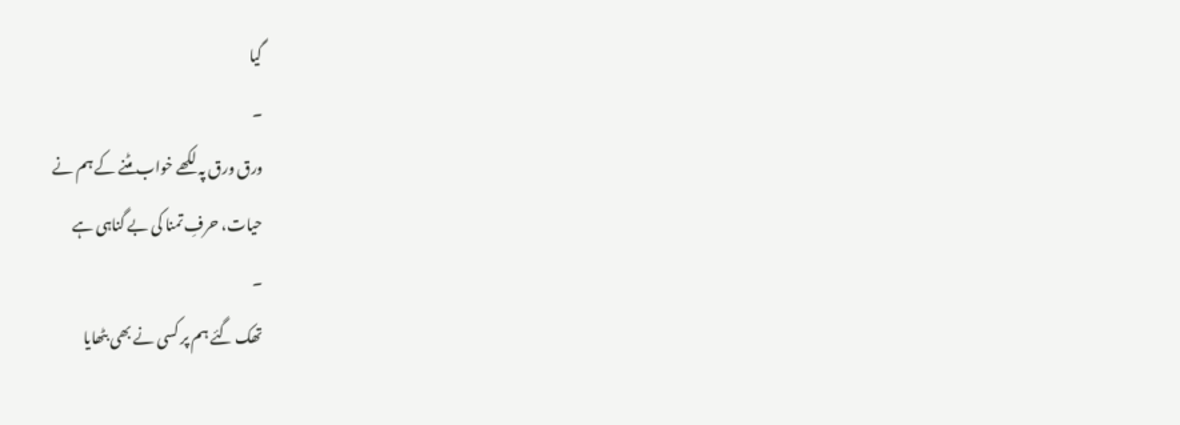گیا
۔
ورق ورق پہ لکھے خواب مٹنے کے ہم نے
حیات، حرفِ تمنا کی بے گناہی ہے
۔
تھک گئے ہم پر کسی نے بھی بٹھایا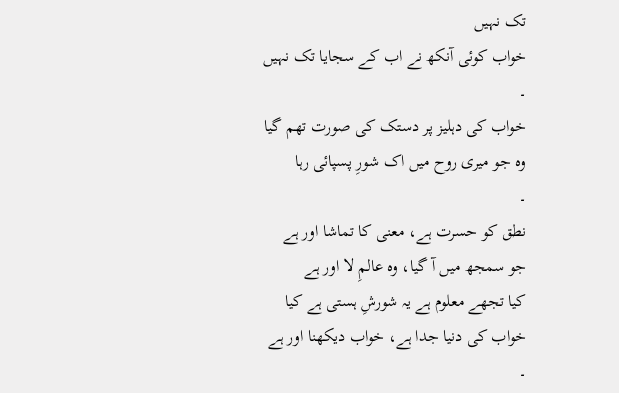تک نہیں
خواب کوئی آنکھ نے اب کے سجایا تک نہیں
۔
خواب کی دہلیز پر دستک کی صورت تھم گیا
وہ جو میری روح میں اک شورِ پسپائی رہا
۔
نطق کو حسرت ہے، معنی کا تماشا اور ہے
جو سمجھ میں آ گیا، وہ عالمِ لا اور ہے
کیا تجھے معلوم ہے یہ شورشِ ہستی ہے کیا
خواب کی دنیا جدا ہے، خواب دیکھنا اور ہے
۔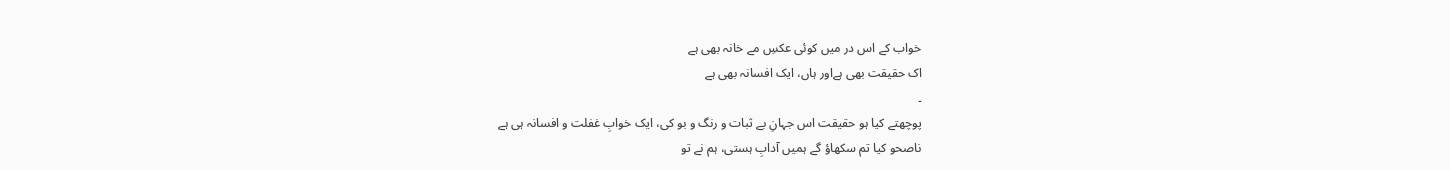خواب کے اس در میں کوئی عکسِ مے خانہ بھی ہے
اک حقیقت بھی ہےاور ہاں، ایک افسانہ بھی ہے
۔
پوچھتے کیا ہو حقیقت اس جہانِ بے ثبات و رنگ و بو کی، ایک خوابِ غفلت و افسانہ ہی ہے
ناصحو کیا تم سکھاؤ گے ہمیں آدابِ ہستی، ہم نے تو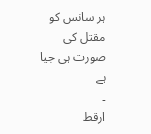ہر سانس کو مقتل کی صورت ہی جیا ہے
۔
ارقط